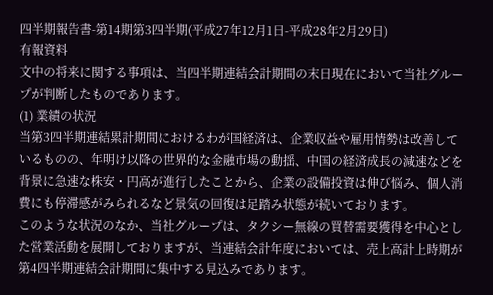四半期報告書-第14期第3四半期(平成27年12月1日-平成28年2月29日)
有報資料
文中の将来に関する事項は、当四半期連結会計期間の末日現在において当社グループが判断したものであります。
(1) 業績の状況
当第3四半期連結累計期間におけるわが国経済は、企業収益や雇用情勢は改善しているものの、年明け以降の世界的な金融市場の動揺、中国の経済成長の減速などを背景に急速な株安・円高が進行したことから、企業の設備投資は伸び悩み、個人消費にも停滞感がみられるなど景気の回復は足踏み状態が続いております。
このような状況のなか、当社グループは、タクシー無線の買替需要獲得を中心とした営業活動を展開しておりますが、当連結会計年度においては、売上高計上時期が第4四半期連結会計期間に集中する見込みであります。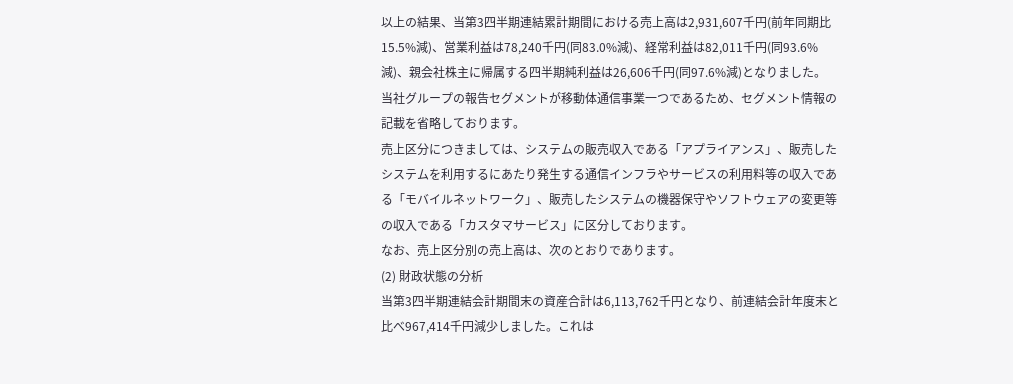以上の結果、当第3四半期連結累計期間における売上高は2,931,607千円(前年同期比15.5%減)、営業利益は78,240千円(同83.0%減)、経常利益は82,011千円(同93.6%減)、親会社株主に帰属する四半期純利益は26,606千円(同97.6%減)となりました。
当社グループの報告セグメントが移動体通信事業一つであるため、セグメント情報の記載を省略しております。
売上区分につきましては、システムの販売収入である「アプライアンス」、販売したシステムを利用するにあたり発生する通信インフラやサービスの利用料等の収入である「モバイルネットワーク」、販売したシステムの機器保守やソフトウェアの変更等の収入である「カスタマサービス」に区分しております。
なお、売上区分別の売上高は、次のとおりであります。
(2) 財政状態の分析
当第3四半期連結会計期間末の資産合計は6,113,762千円となり、前連結会計年度末と比べ967,414千円減少しました。これは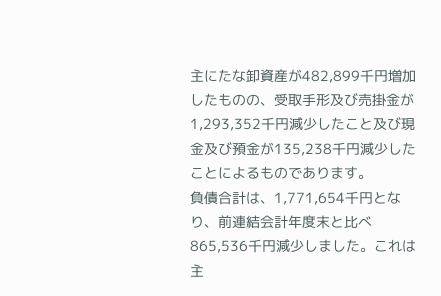主にたな卸資産が482,899千円増加したものの、受取手形及び売掛金が1,293,352千円減少したこと及び現金及び預金が135,238千円減少したことによるものであります。
負債合計は、1,771,654千円となり、前連結会計年度末と比べ865,536千円減少しました。これは主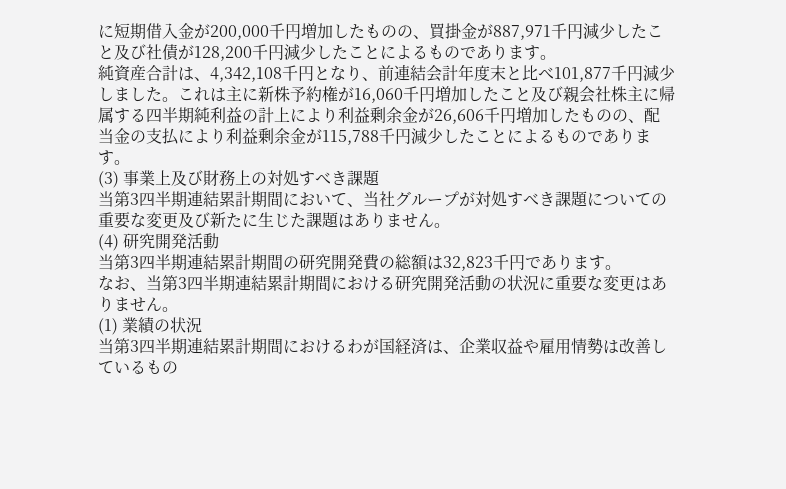に短期借入金が200,000千円増加したものの、買掛金が887,971千円減少したこと及び社債が128,200千円減少したことによるものであります。
純資産合計は、4,342,108千円となり、前連結会計年度末と比べ101,877千円減少しました。これは主に新株予約権が16,060千円増加したこと及び親会社株主に帰属する四半期純利益の計上により利益剰余金が26,606千円増加したものの、配当金の支払により利益剰余金が115,788千円減少したことによるものであります。
(3) 事業上及び財務上の対処すべき課題
当第3四半期連結累計期間において、当社グループが対処すべき課題についての重要な変更及び新たに生じた課題はありません。
(4) 研究開発活動
当第3四半期連結累計期間の研究開発費の総額は32,823千円であります。
なお、当第3四半期連結累計期間における研究開発活動の状況に重要な変更はありません。
(1) 業績の状況
当第3四半期連結累計期間におけるわが国経済は、企業収益や雇用情勢は改善しているもの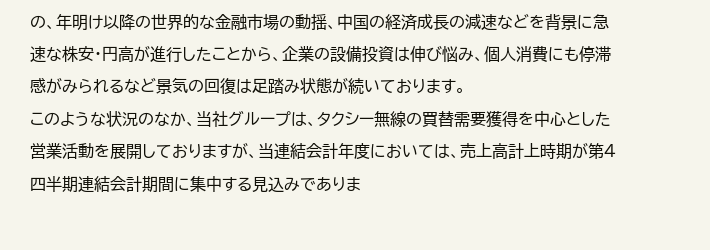の、年明け以降の世界的な金融市場の動揺、中国の経済成長の減速などを背景に急速な株安・円高が進行したことから、企業の設備投資は伸び悩み、個人消費にも停滞感がみられるなど景気の回復は足踏み状態が続いております。
このような状況のなか、当社グループは、タクシー無線の買替需要獲得を中心とした営業活動を展開しておりますが、当連結会計年度においては、売上高計上時期が第4四半期連結会計期間に集中する見込みでありま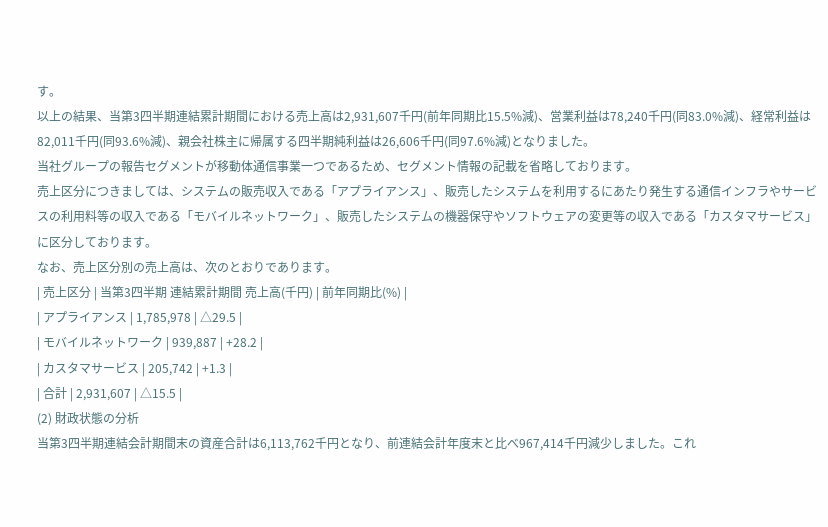す。
以上の結果、当第3四半期連結累計期間における売上高は2,931,607千円(前年同期比15.5%減)、営業利益は78,240千円(同83.0%減)、経常利益は82,011千円(同93.6%減)、親会社株主に帰属する四半期純利益は26,606千円(同97.6%減)となりました。
当社グループの報告セグメントが移動体通信事業一つであるため、セグメント情報の記載を省略しております。
売上区分につきましては、システムの販売収入である「アプライアンス」、販売したシステムを利用するにあたり発生する通信インフラやサービスの利用料等の収入である「モバイルネットワーク」、販売したシステムの機器保守やソフトウェアの変更等の収入である「カスタマサービス」に区分しております。
なお、売上区分別の売上高は、次のとおりであります。
| 売上区分 | 当第3四半期 連結累計期間 売上高(千円) | 前年同期比(%) |
| アプライアンス | 1,785,978 | △29.5 |
| モバイルネットワーク | 939,887 | +28.2 |
| カスタマサービス | 205,742 | +1.3 |
| 合計 | 2,931,607 | △15.5 |
(2) 財政状態の分析
当第3四半期連結会計期間末の資産合計は6,113,762千円となり、前連結会計年度末と比べ967,414千円減少しました。これ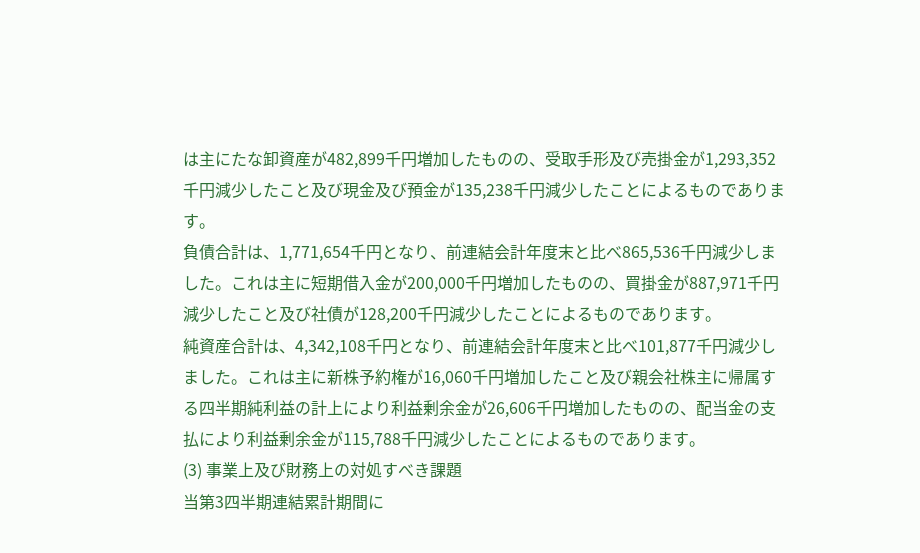は主にたな卸資産が482,899千円増加したものの、受取手形及び売掛金が1,293,352千円減少したこと及び現金及び預金が135,238千円減少したことによるものであります。
負債合計は、1,771,654千円となり、前連結会計年度末と比べ865,536千円減少しました。これは主に短期借入金が200,000千円増加したものの、買掛金が887,971千円減少したこと及び社債が128,200千円減少したことによるものであります。
純資産合計は、4,342,108千円となり、前連結会計年度末と比べ101,877千円減少しました。これは主に新株予約権が16,060千円増加したこと及び親会社株主に帰属する四半期純利益の計上により利益剰余金が26,606千円増加したものの、配当金の支払により利益剰余金が115,788千円減少したことによるものであります。
(3) 事業上及び財務上の対処すべき課題
当第3四半期連結累計期間に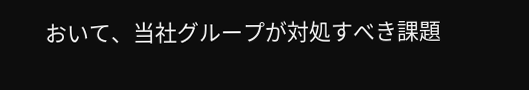おいて、当社グループが対処すべき課題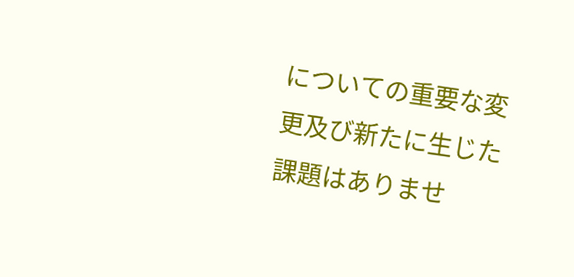についての重要な変更及び新たに生じた課題はありませ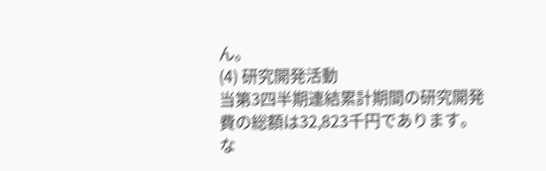ん。
(4) 研究開発活動
当第3四半期連結累計期間の研究開発費の総額は32,823千円であります。
な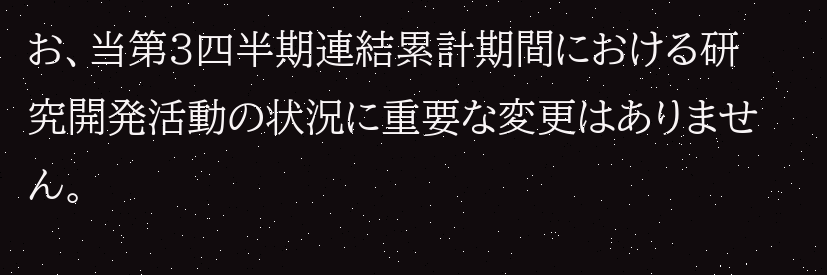お、当第3四半期連結累計期間における研究開発活動の状況に重要な変更はありません。